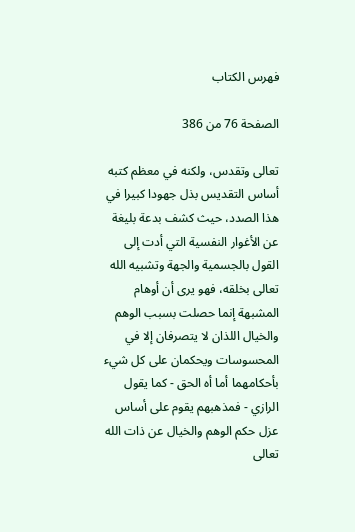فهرس الكتاب

الصفحة 76 من 386

تعالى وتقدس، ولكنه في معظم كتبه أساس التقديس بذل جهودا كبيرا في هذا الصدد، حيث كشف بدعة بليغة عن الأغوار النفسية التي أدت إلى القول بالجسمية والجهة وتشبيه الله تعالى بخلقه، فهو يرى أن أوهام المشبهة إنما حصلت بسبب الوهم والخيال اللذان لا يتصرفان إلا في المحسوسات ويحكمان على كل شيء بأحكامهما أما أه الحق - كما يقول الرازي - فمذهبهم يقوم على أساس عزل حكم الوهم والخيال عن ذات الله تعالى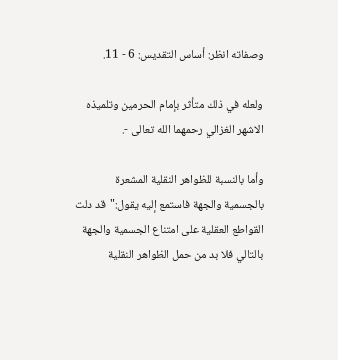وصفاته انظر: أساس التقديس: 6 - 11.

ولعله في ذلك متأثر بإمام الحرمين وتلميذه الاشهر الغزالي رحمهما الله تعالى -.

وأما بالنسبة للظواهر النقلية المشعرة بالجسمية والجهة فاستمع إليه يقول:"قد دلت القواطع العقلية على امتناع الجسمية والجهة بالتالي فلا بد من حمل الظواهر النقلية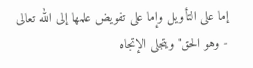إما على التأويل وإما على تفويض علمها إلى الله تعالى - وهو الحق"ويتجلى الإتجاه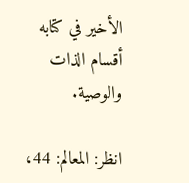الأخير في كتابه أقسام الذات والوصية.

انظر: المعالم: 44،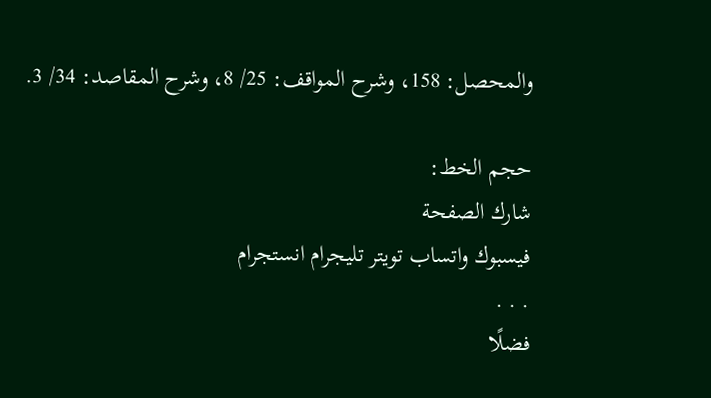والمحصل: 158، وشرح المواقف: 25/ 8، وشرح المقاصد: 34/ 3.

حجم الخط:
شارك الصفحة
فيسبوك واتساب تويتر تليجرام انستجرام
. . .
فضلًا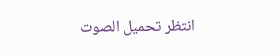انتظر تحميل الصوت